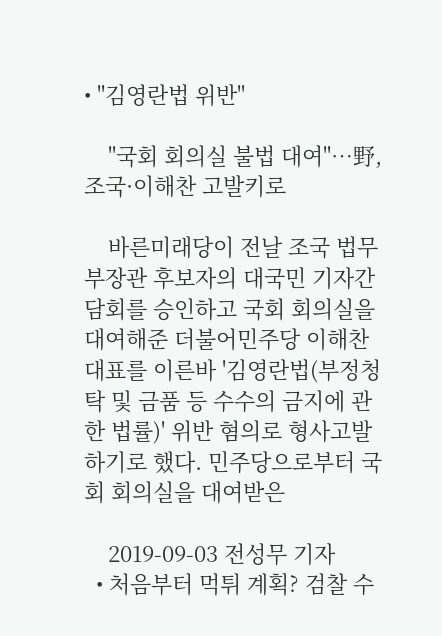• "김영란법 위반"

    "국회 회의실 불법 대여"…野, 조국·이해찬 고발키로

    바른미래당이 전날 조국 법무부장관 후보자의 대국민 기자간담회를 승인하고 국회 회의실을 대여해준 더불어민주당 이해찬 대표를 이른바 '김영란법(부정청탁 및 금품 등 수수의 금지에 관한 법률)' 위반 혐의로 형사고발하기로 했다. 민주당으로부터 국회 회의실을 대여받은

    2019-09-03 전성무 기자
  • 처음부터 먹튀 계획? 검찰 수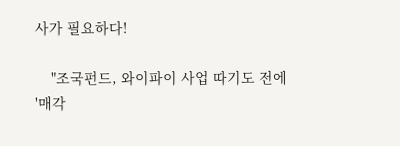사가 필요하다!

    "조국펀드, 와이파이 사업 따기도 전에 '매각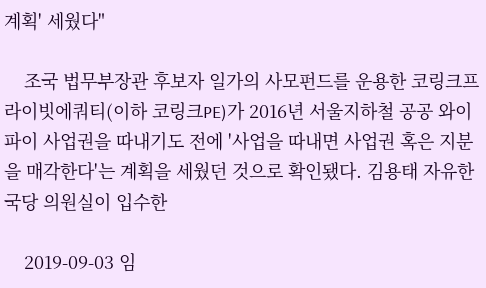계획' 세웠다"

    조국 법무부장관 후보자 일가의 사모펀드를 운용한 코링크프라이빗에쿼티(이하 코링크PE)가 2016년 서울지하철 공공 와이파이 사업권을 따내기도 전에 '사업을 따내면 사업권 혹은 지분을 매각한다'는 계획을 세웠던 것으로 확인됐다. 김용태 자유한국당 의원실이 입수한

    2019-09-03 임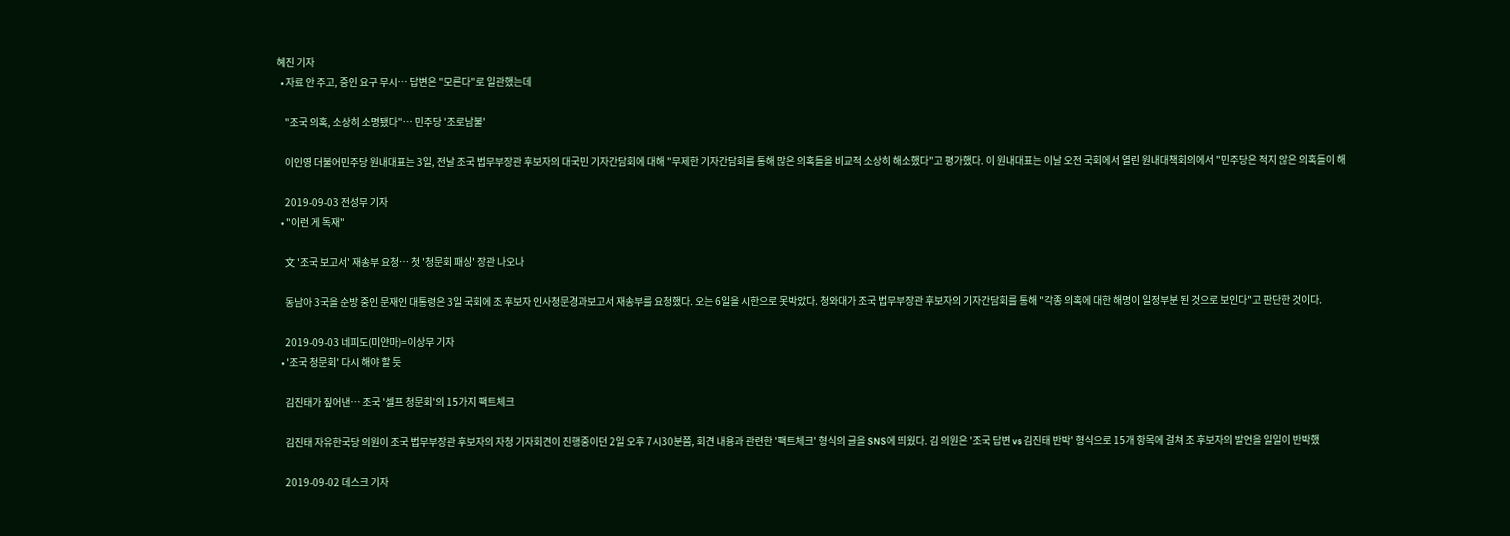혜진 기자
  • 자료 안 주고, 증인 요구 무시… 답변은 "모른다"로 일관했는데

    "조국 의혹, 소상히 소명됐다"… 민주당 '조로남불'

    이인영 더불어민주당 원내대표는 3일, 전날 조국 법무부장관 후보자의 대국민 기자간담회에 대해 "무제한 기자간담회를 통해 많은 의혹들을 비교적 소상히 해소했다"고 평가했다. 이 원내대표는 이날 오전 국회에서 열린 원내대책회의에서 "민주당은 적지 않은 의혹들이 해

    2019-09-03 전성무 기자
  • "이런 게 독재"

    文 '조국 보고서' 재송부 요청… 첫 '청문회 패싱' 장관 나오나

    동남아 3국을 순방 중인 문재인 대통령은 3일 국회에 조 후보자 인사청문경과보고서 재송부를 요청했다. 오는 6일을 시한으로 못박았다. 청와대가 조국 법무부장관 후보자의 기자간담회를 통해 "각종 의혹에 대한 해명이 일정부분 된 것으로 보인다"고 판단한 것이다.

    2019-09-03 네피도(미얀마)=이상무 기자
  • '조국 청문회' 다시 해야 할 듯

    김진태가 짚어낸… 조국 '셀프 청문회'의 15가지 팩트체크

    김진태 자유한국당 의원이 조국 법무부장관 후보자의 자청 기자회견이 진행중이던 2일 오후 7시30분쯤, 회견 내용과 관련한 '팩트체크' 형식의 글을 SNS에 띄웠다. 김 의원은 '조국 답변 vs 김진태 반박' 형식으로 15개 항목에 걸쳐 조 후보자의 발언을 일일이 반박했

    2019-09-02 데스크 기자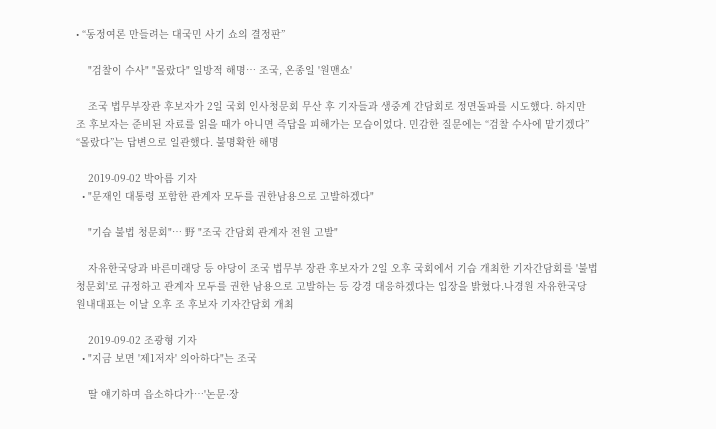• “동정여론 만들려는 대국민 사기 쇼의 결정판”

    "검찰이 수사" "몰랐다" 일방적 해명… 조국, 온종일 '원맨쇼'

    조국 법무부장관 후보자가 2일 국회 인사청문회 무산 후 기자들과 생중계 간담회로 정면돌파를 시도했다. 하지만 조 후보자는 준비된 자료를 읽을 때가 아니면 즉답을 피해가는 모습이었다. 민감한 질문에는 “검찰 수사에 맡기겠다” “몰랐다”는 답변으로 일관했다. 불명확한 해명

    2019-09-02 박아름 기자
  • "문재인 대통령 포함한 관계자 모두를 권한남용으로 고발하겠다"

    "기습 불법 청문회"… 野 "조국 간담회 관계자 전원 고발"

    자유한국당과 바른미래당 등 야당이 조국 법무부 장관 후보자가 2일 오후 국회에서 기습 개최한 기자간담회를 '불법청문회'로 규정하고 관계자 모두를 권한 남용으로 고발하는 등 강경 대응하겠다는 입장을 밝혔다.나경원 자유한국당 원내대표는 이날 오후 조 후보자 기자간담회 개최

    2019-09-02 조광형 기자
  • "지금 보면 '제1저자' 의아하다"는 조국

    딸 얘기하며 읍소하다가…'논문·장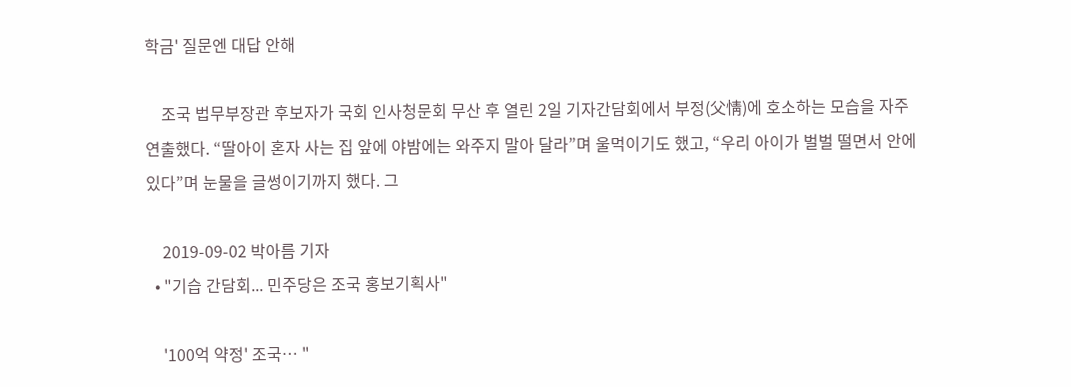학금' 질문엔 대답 안해

    조국 법무부장관 후보자가 국회 인사청문회 무산 후 열린 2일 기자간담회에서 부정(父情)에 호소하는 모습을 자주 연출했다. “딸아이 혼자 사는 집 앞에 야밤에는 와주지 말아 달라”며 울먹이기도 했고, “우리 아이가 벌벌 떨면서 안에 있다”며 눈물을 글썽이기까지 했다. 그

    2019-09-02 박아름 기자
  • "기습 간담회... 민주당은 조국 홍보기획사"

    '100억 약정' 조국… "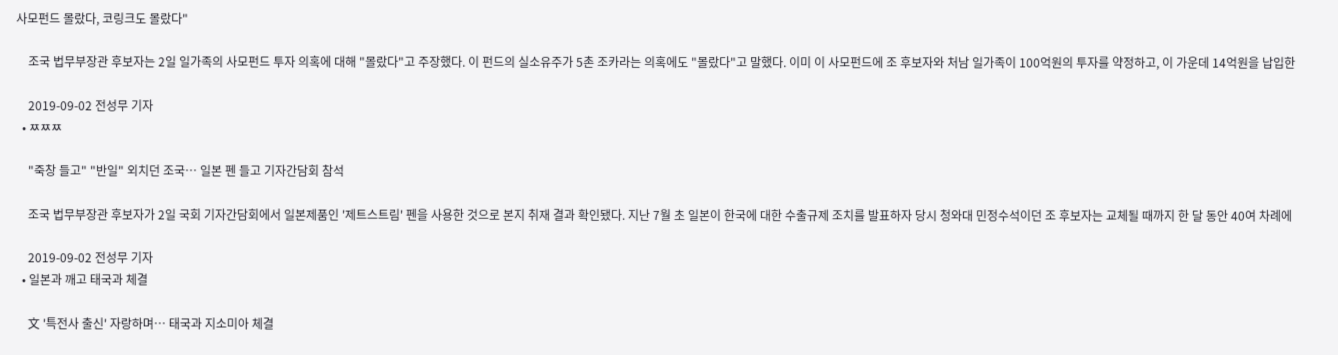사모펀드 몰랐다, 코링크도 몰랐다"

    조국 법무부장관 후보자는 2일 일가족의 사모펀드 투자 의혹에 대해 "몰랐다"고 주장했다. 이 펀드의 실소유주가 5촌 조카라는 의혹에도 "몰랐다"고 말했다. 이미 이 사모펀드에 조 후보자와 처남 일가족이 100억원의 투자를 약정하고, 이 가운데 14억원을 납입한

    2019-09-02 전성무 기자
  • ㅉㅉㅉ

    "죽창 들고" "반일" 외치던 조국… 일본 펜 들고 기자간담회 참석

    조국 법무부장관 후보자가 2일 국회 기자간담회에서 일본제품인 '제트스트림' 펜을 사용한 것으로 본지 취재 결과 확인됐다. 지난 7월 초 일본이 한국에 대한 수출규제 조치를 발표하자 당시 청와대 민정수석이던 조 후보자는 교체될 때까지 한 달 동안 40여 차례에

    2019-09-02 전성무 기자
  • 일본과 깨고 태국과 체결

    文 '특전사 출신' 자랑하며… 태국과 지소미아 체결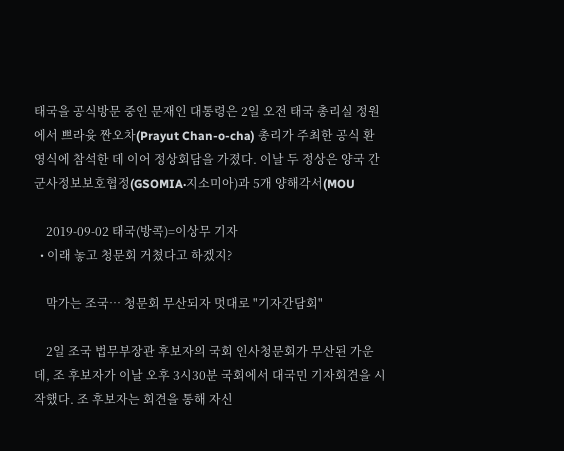태국을 공식방문 중인 문재인 대통령은 2일 오전 태국 총리실 정원에서 쁘라윳 짠오차(Prayut Chan-o-cha) 총리가 주최한 공식 환영식에 참석한 데 이어 정상회담을 가졌다. 이날 두 정상은 양국 간 군사정보보호협정(GSOMIA·지소미아)과 5개 양해각서(MOU

    2019-09-02 태국(방콕)=이상무 기자
  • 이래 놓고 청문회 거쳤다고 하겠지?

    막가는 조국… 청문회 무산되자 멋대로 "기자간담회"

    2일 조국 법무부장관 후보자의 국회 인사청문회가 무산된 가운데, 조 후보자가 이날 오후 3시30분 국회에서 대국민 기자회견을 시작했다. 조 후보자는 회견을 통해 자신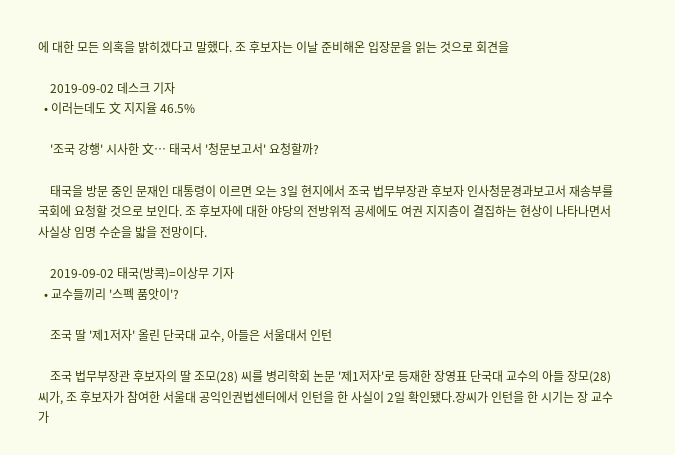에 대한 모든 의혹을 밝히겠다고 말했다. 조 후보자는 이날 준비해온 입장문을 읽는 것으로 회견을

    2019-09-02 데스크 기자
  • 이러는데도 文 지지율 46.5%

    '조국 강행' 시사한 文… 태국서 '청문보고서' 요청할까?

    태국을 방문 중인 문재인 대통령이 이르면 오는 3일 현지에서 조국 법무부장관 후보자 인사청문경과보고서 재송부를 국회에 요청할 것으로 보인다. 조 후보자에 대한 야당의 전방위적 공세에도 여권 지지층이 결집하는 현상이 나타나면서 사실상 임명 수순을 밟을 전망이다.

    2019-09-02 태국(방콕)=이상무 기자
  • 교수들끼리 '스펙 품앗이'?

    조국 딸 '제1저자' 올린 단국대 교수, 아들은 서울대서 인턴

    조국 법무부장관 후보자의 딸 조모(28) 씨를 병리학회 논문 '제1저자'로 등재한 장영표 단국대 교수의 아들 장모(28) 씨가, 조 후보자가 참여한 서울대 공익인권법센터에서 인턴을 한 사실이 2일 확인됐다.장씨가 인턴을 한 시기는 장 교수가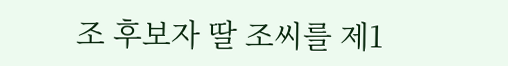조 후보자 딸 조씨를 제1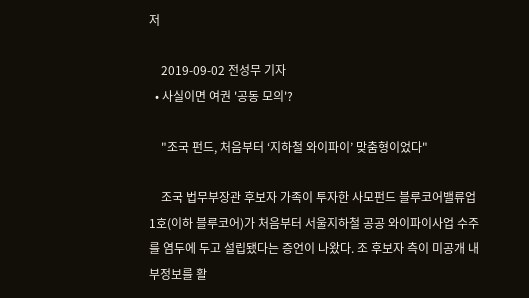저

    2019-09-02 전성무 기자
  • 사실이면 여권 '공동 모의'?

    "조국 펀드, 처음부터 ‘지하철 와이파이’ 맞춤형이었다"

    조국 법무부장관 후보자 가족이 투자한 사모펀드 블루코어밸류업1호(이하 블루코어)가 처음부터 서울지하철 공공 와이파이사업 수주를 염두에 두고 설립됐다는 증언이 나왔다. 조 후보자 측이 미공개 내부정보를 활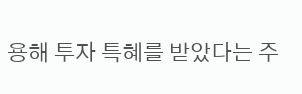용해 투자 특혜를 받았다는 주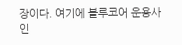장이다. 여기에 블루코어 운용사인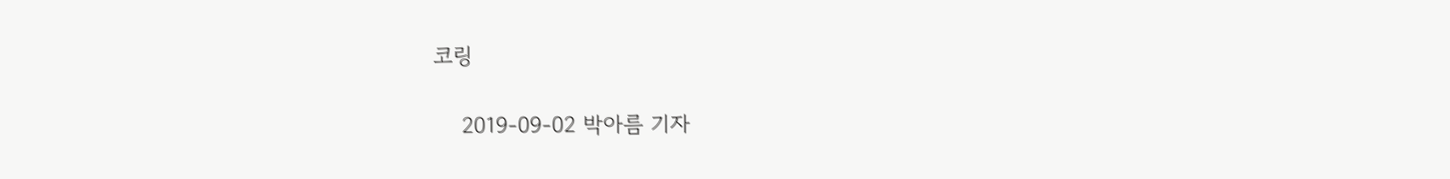코링

    2019-09-02 박아름 기자